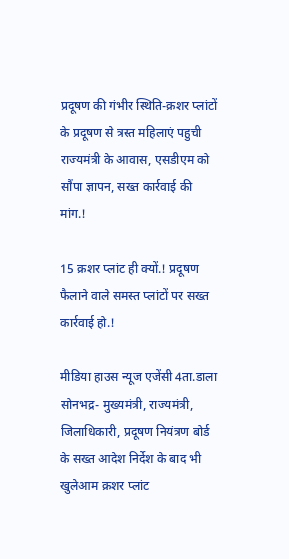प्रदूषण की गंभीर स्थिति-क्रशर प्लांटों के प्रदूषण से त्रस्त महिलाएं पहुची राज्यमंत्री के आवास, एसडीएम को सौंपा ज्ञापन, सख्त कार्रवाई की मांग.!

15 क्रशर प्लांट ही क्यों.! प्रदूषण फैलाने वाले समस्त प्लांटों पर सख्त कार्रवाई हो.!

मीडिया हाउस न्यूज एजेंसी 4ता.डाला सोनभद्र- मुख्यमंत्री, राज्यमंत्री, जिलाधिकारी, प्रदूषण नियंत्रण बोर्ड के सख्त आदेश निर्देश के बाद भी खुलेआम क्रशर प्लांट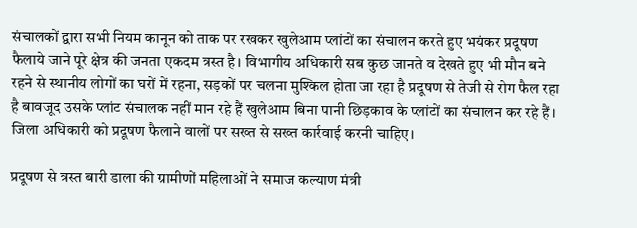संचालकों द्वारा सभी नियम कानून को ताक पर रखकर खुलेआम प्लांटों का संचालन करते हुए भयंकर प्रदूषण फैलाये जाने पूरे क्षेत्र की जनता एकदम त्रस्त है। विभागीय अधिकारी सब कुछ जानते व देखते हुए भी मौन बने रहने से स्थानीय लोगों का घरों में रहना, सड़कों पर चलना मुश्किल होता जा रहा है प्रदूषण से तेजी से रोग फैल रहा है बावजूद उसके प्लांट संचालक नहीं मान रहे हैं खुलेआम बिना पानी छिड़काव के प्लांटों का संचालन कर रहे हैं। जिला अधिकारी को प्रदूषण फैलाने वालों पर सख्त से सख्त कार्रवाई करनी चाहिए।

प्रदूषण से त्रस्त बारी डाला की ग्रामीणों महिलाओं ने समाज कल्याण मंत्री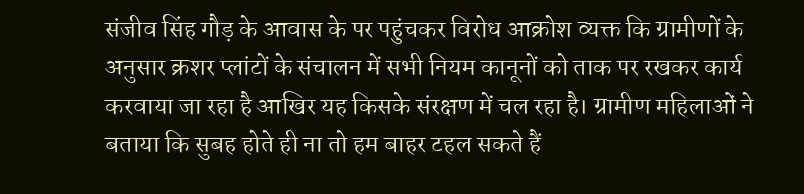संजीव सिंह गौड़ के आवास के पर पहुंचकर विरोध आक्रोश व्यक्त कि ग्रामीणों के अनुसार क्रशर प्लांटों के संचालन में सभी नियम कानूनों को ताक पर रखकर कार्य करवाया जा रहा है आखिर यह किसके संरक्षण में चल रहा है। ग्रामीण महिलाओं ने बताया कि सुबह होते ही ना तो हम बाहर टहल सकते हैं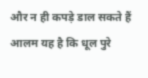और न ही कपड़े डाल सकते हैं आलम यह है कि धूल पुरे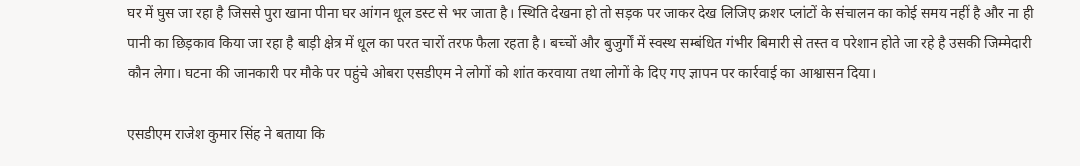घर में घुस जा रहा है जिससे पुरा खाना पीना घर आंगन धूल डस्ट से भर जाता है। स्थिति देखना हो तो सड़क पर जाकर देख लिजिए क्रशर प्लांटों के संचालन का कोई समय नहीं है और ना ही पानी का छिड़काव किया जा रहा है बाड़ी क्षेत्र में धूल का परत चारों तरफ फैला रहता है। बच्चों और बुजुर्गों में स्वस्थ सम्बंधित गंभीर बिमारी से तस्त व परेशान होते जा रहे है उसकी जिम्मेदारी कौन लेगा। घटना की जानकारी पर मौके पर पहुंचे ओबरा एसडीएम ने लोगों को शांत करवाया तथा लोगों के दिए गए ज्ञापन पर कार्रवाई का आश्वासन दिया।

एसडीएम राजेश कुमार सिंह ने बताया कि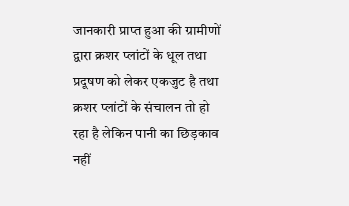जानकारी प्राप्त हुआ की ग्रामीणों द्वारा क्रशर प्लांटों के धूल तथा प्रदूषण को लेकर एकजुट है तथा क्रशर प्लांटों के संचालन तो हो रहा है लेकिन पानी का छिड़काव नहीं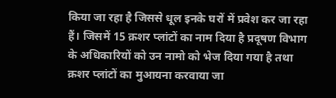किया जा रहा है जिससे धूल इनके घरों में प्रवेश कर जा रहा हैं। जिसमें 15 क्रशर प्लांटों का नाम दिया है प्रदूषण विभाग के अधिकारियों को उन नामो को भेज दिया गया है तथा क्रशर प्लांटों का मुआयना करवाया जा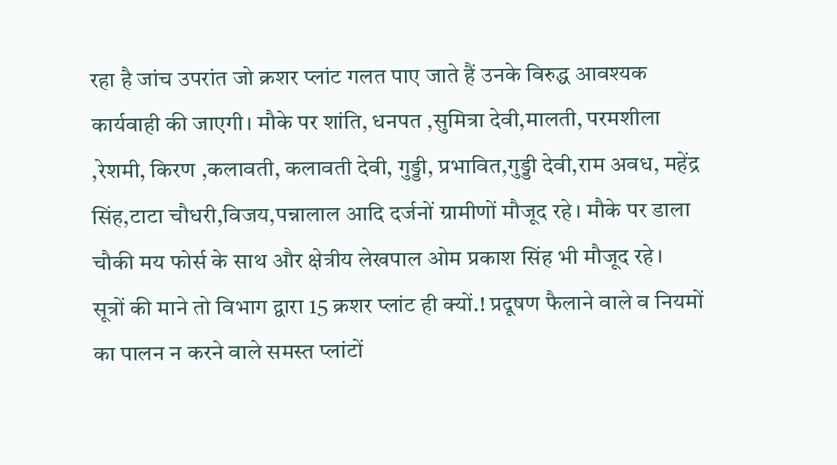रहा है जांच उपरांत जो क्रशर प्लांट गलत पाए जाते हैं उनके विरुद्ध आवश्यक कार्यवाही की जाएगी। मौके पर शांति, धनपत ,सुमित्रा देवी,मालती, परमशीला ,रेशमी, किरण ,कलावती, कलावती देवी, गुड्डी, प्रभावित,गुड्डी देवी,राम अवध, महेंद्र सिंह,टाटा चौधरी,विजय,पन्नालाल आदि दर्जनों ग्रामीणों मौजूद रहे। मौके पर डाला चौकी मय फोर्स के साथ और क्षेत्रीय लेखपाल ओम प्रकाश सिंह भी मौजूद रहे।
सूत्रों की माने तो विभाग द्वारा 15 क्रशर प्लांट ही क्यों.! प्रदूषण फैलाने वाले व नियमों का पालन न करने वाले समस्त प्लांटों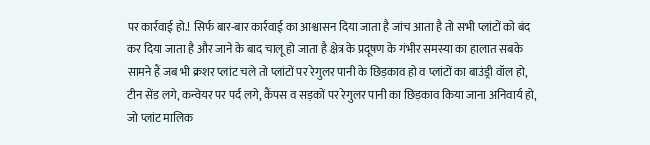पर कार्रवाई हो.! सिर्फ बार-बार कार्रवाई का आश्वासन दिया जाता है जांच आता है तो सभी प्लांटों को बंद कर दिया जाता है और जाने के बाद चालू हो जाता है क्षेत्र के प्रदूषण के गंभीर समस्या का हालात सबके सामने हैं जब भी क्रशर प्लांट चले तो प्लांटों पर रेगुलर पानी के छिड़काव हो व प्लांटों का बाउंड्री वॉल हो, टीन सेंड लगे, कन्वेयर पर पर्द लगे, कैंपस व सड़कों पर रेगुलर पानी का छिड़काव किया जाना अनिवार्य हो, जो प्लांट मालिक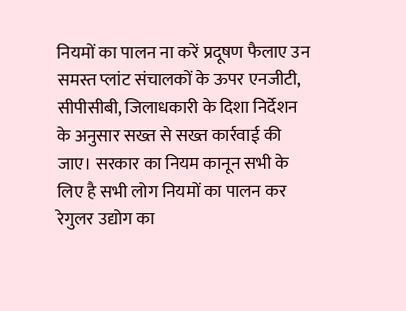नियमों का पालन ना करें प्रदूषण फैलाए उन समस्त प्लांट संचालकों के ऊपर एनजीटी, सीपीसीबी, जिलाधकारी के दिशा निर्देशन के अनुसार सख्त से सख्त कार्रवाई की जाए। सरकार का नियम कानून सभी के लिए है सभी लोग नियमों का पालन कर रेगुलर उद्योग का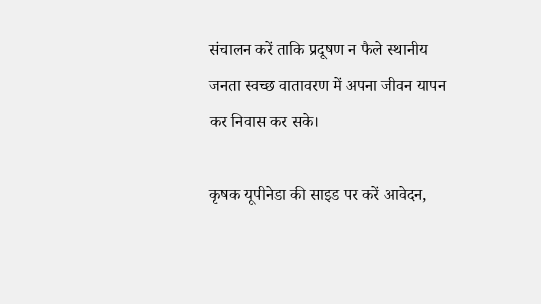संचालन करें ताकि प्रदूषण न फैले स्थानीय जनता स्वच्छ वातावरण में अपना जीवन यापन कर निवास कर सके।

कृषक यूपीनेडा की साइड पर करें आवेदन,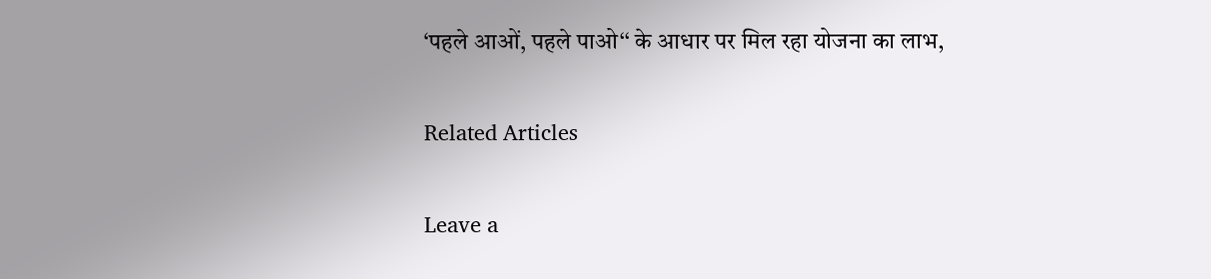‘पहले आओं, पहले पाओ‘‘ के आधार पर मिल रहा योजना का लाभ,

Related Articles

Leave a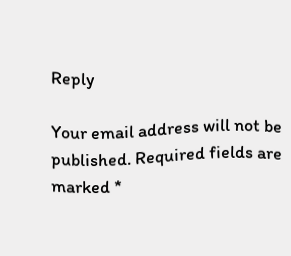Reply

Your email address will not be published. Required fields are marked *